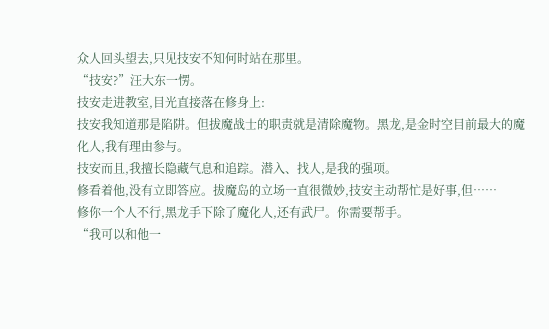众人回头望去,只见技安不知何时站在那里。
“技安?”汪大东一愣。
技安走进教室,目光直接落在修身上:
技安我知道那是陷阱。但拔魔战士的职责就是清除魔物。黑龙,是金时空目前最大的魔化人,我有理由参与。
技安而且,我擅长隐藏气息和追踪。潜入、找人,是我的强项。
修看着他,没有立即答应。拔魔岛的立场一直很微妙,技安主动帮忙是好事,但……
修你一个人不行,黑龙手下除了魔化人,还有武尸。你需要帮手。
“我可以和他一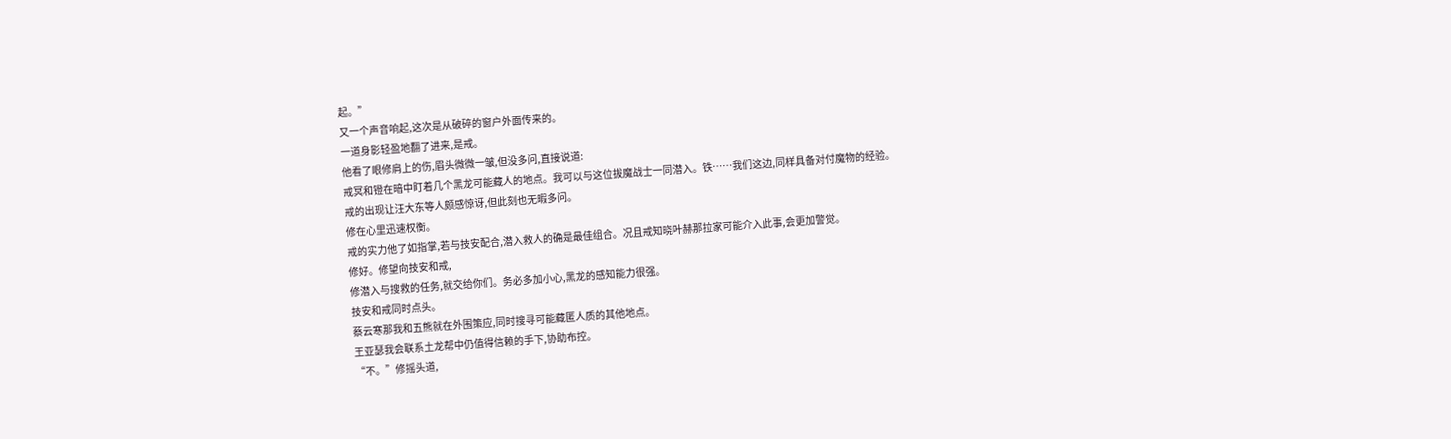起。”
又一个声音响起,这次是从破碎的窗户外面传来的。
一道身影轻盈地翻了进来,是戒。
他看了眼修肩上的伤,眉头微微一皱,但没多问,直接说道:
戒冥和镫在暗中盯着几个黑龙可能藏人的地点。我可以与这位拔魔战士一同潜入。铁……我们这边,同样具备对付魔物的经验。
戒的出现让汪大东等人颇感惊讶,但此刻也无暇多问。
修在心里迅速权衡。
戒的实力他了如指掌,若与技安配合,潜入救人的确是最佳组合。况且戒知晓叶赫那拉家可能介入此事,会更加警觉。
修好。修望向技安和戒,
修潜入与搜救的任务,就交给你们。务必多加小心,黑龙的感知能力很强。
技安和戒同时点头。
蔡云寒那我和五熊就在外围策应,同时搜寻可能藏匿人质的其他地点。
王亚瑟我会联系土龙帮中仍值得信赖的手下,协助布控。
“不。”修摇头道,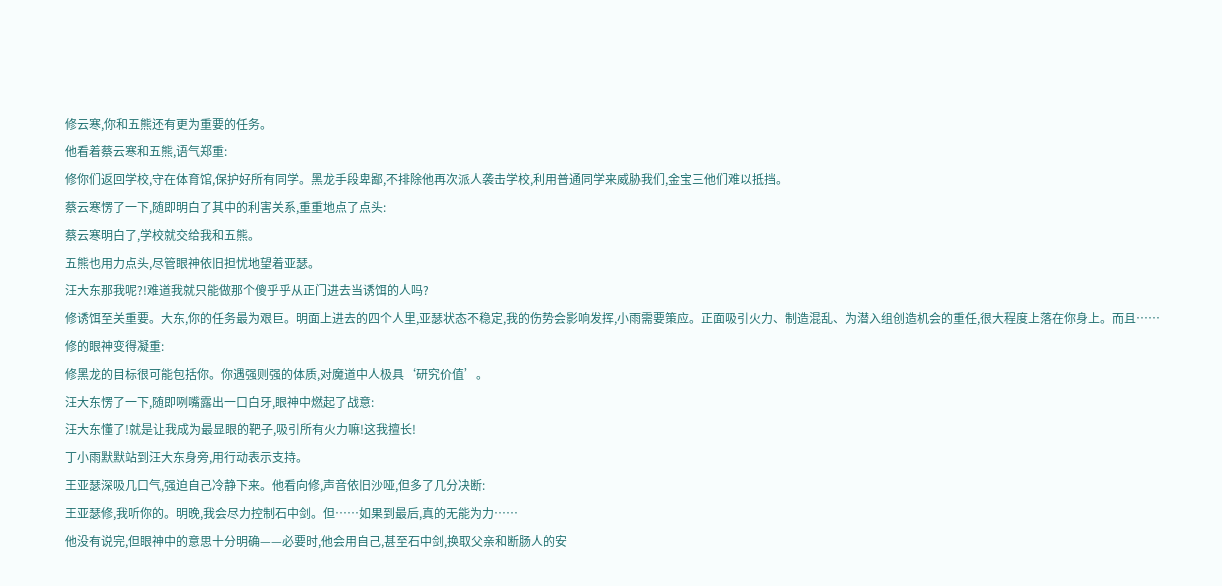修云寒,你和五熊还有更为重要的任务。
他看着蔡云寒和五熊,语气郑重:
修你们返回学校,守在体育馆,保护好所有同学。黑龙手段卑鄙,不排除他再次派人袭击学校,利用普通同学来威胁我们,金宝三他们难以抵挡。
蔡云寒愣了一下,随即明白了其中的利害关系,重重地点了点头:
蔡云寒明白了,学校就交给我和五熊。
五熊也用力点头,尽管眼神依旧担忧地望着亚瑟。
汪大东那我呢?!难道我就只能做那个傻乎乎从正门进去当诱饵的人吗?
修诱饵至关重要。大东,你的任务最为艰巨。明面上进去的四个人里,亚瑟状态不稳定,我的伤势会影响发挥,小雨需要策应。正面吸引火力、制造混乱、为潜入组创造机会的重任,很大程度上落在你身上。而且……
修的眼神变得凝重:
修黑龙的目标很可能包括你。你遇强则强的体质,对魔道中人极具‘研究价值’。
汪大东愣了一下,随即咧嘴露出一口白牙,眼神中燃起了战意:
汪大东懂了!就是让我成为最显眼的靶子,吸引所有火力嘛!这我擅长!
丁小雨默默站到汪大东身旁,用行动表示支持。
王亚瑟深吸几口气,强迫自己冷静下来。他看向修,声音依旧沙哑,但多了几分决断:
王亚瑟修,我听你的。明晚,我会尽力控制石中剑。但……如果到最后,真的无能为力……
他没有说完,但眼神中的意思十分明确——必要时,他会用自己,甚至石中剑,换取父亲和断肠人的安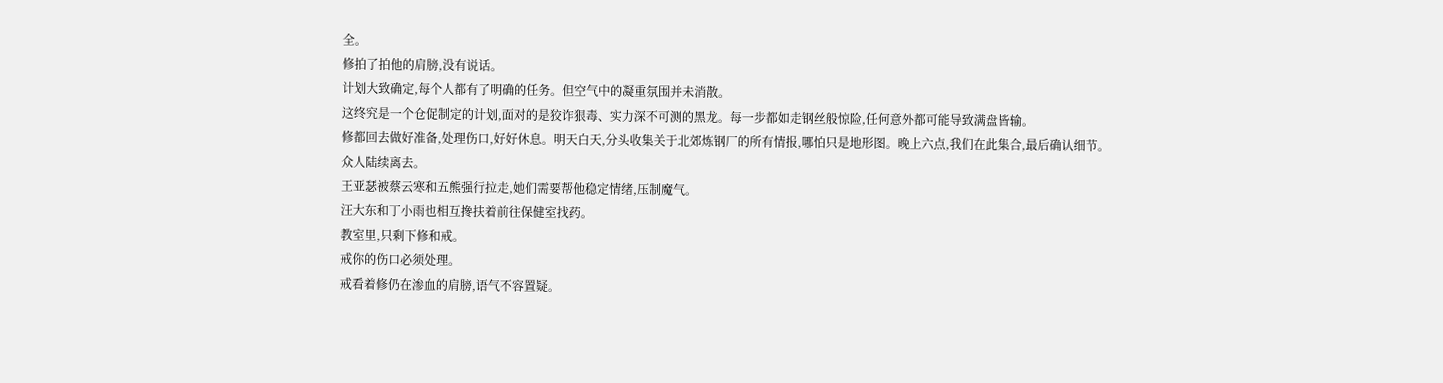全。
修拍了拍他的肩膀,没有说话。
计划大致确定,每个人都有了明确的任务。但空气中的凝重氛围并未消散。
这终究是一个仓促制定的计划,面对的是狡诈狠毒、实力深不可测的黑龙。每一步都如走钢丝般惊险,任何意外都可能导致满盘皆输。
修都回去做好准备,处理伤口,好好休息。明天白天,分头收集关于北郊炼钢厂的所有情报,哪怕只是地形图。晚上六点,我们在此集合,最后确认细节。
众人陆续离去。
王亚瑟被蔡云寒和五熊强行拉走,她们需要帮他稳定情绪,压制魔气。
汪大东和丁小雨也相互搀扶着前往保健室找药。
教室里,只剩下修和戒。
戒你的伤口必须处理。
戒看着修仍在渗血的肩膀,语气不容置疑。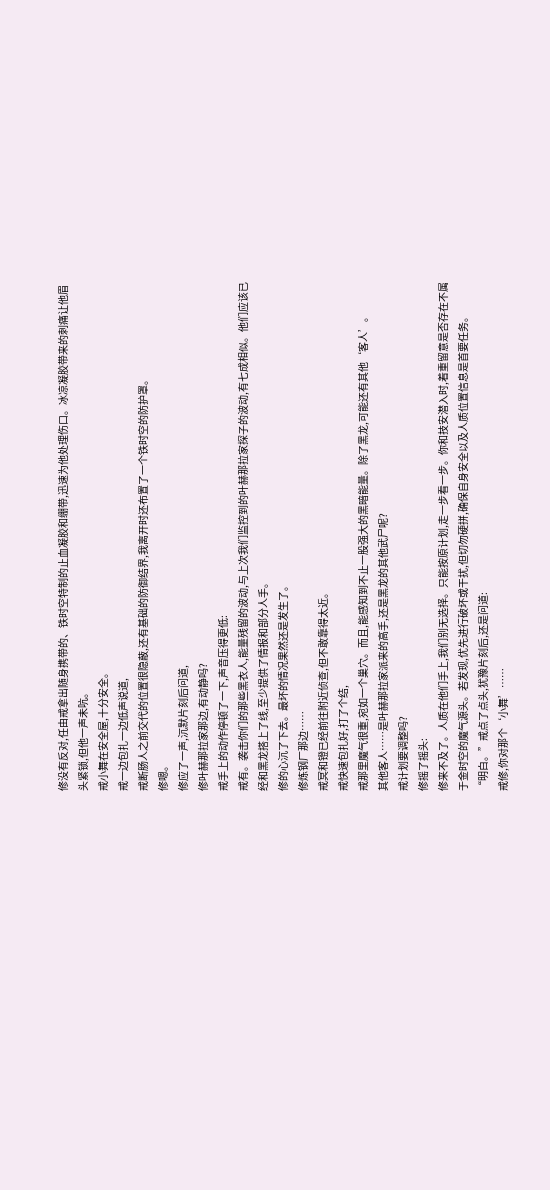修没有反对,任由戒拿出随身携带的、铁时空特制的止血凝胶和绷带,迅速为他处理伤口。冰凉凝胶带来的刺痛让他眉头紧锁,但他一声未吭。
戒小舞在安全屋,十分安全。
戒一边包扎一边低声说道,
戒断肠人之前交代的位置很隐蔽,还有基础的防御结界,我离开时还布置了一个铁时空的防护罩。
修嗯。
修应了一声,沉默片刻后问道,
修叶赫那拉家那边,有动静吗?
戒手上的动作停顿了一下,声音压得更低:
戒有。袭击你们的那些黑衣人,能量残留的波动,与上次我们监控到的叶赫那拉家探子的波动,有七成相似。他们应该已经和黑龙搭上了线,至少提供了情报和部分人手。
修的心沉了下去。最坏的情况果然还是发生了。
修炼钢厂那边……
戒冥和镫已经前往附近侦查,但不敢靠得太近。
戒快速包扎好,打了个结,
戒那里魔气很重,宛如一个巢穴。而且,能感知到不止一股强大的黑暗能量。除了黑龙,可能还有其他‘客人’。
其他客人……是叶赫那拉家派来的高手,还是黑龙的其他武尸呢?
戒计划要调整吗?
修摇了摇头:
修来不及了。人质在他们手上,我们别无选择。只能按原计划,走一步看一步。你和技安潜入时,着重留意是否存在不属于金时空的魔气源头。若发现,优先进行破坏或干扰,但切勿硬拼,确保自身安全以及人质位置信息是首要任务。
“明白。”戒点了点头,犹豫片刻后,还是问道:
戒修,你对那个‘小舞’……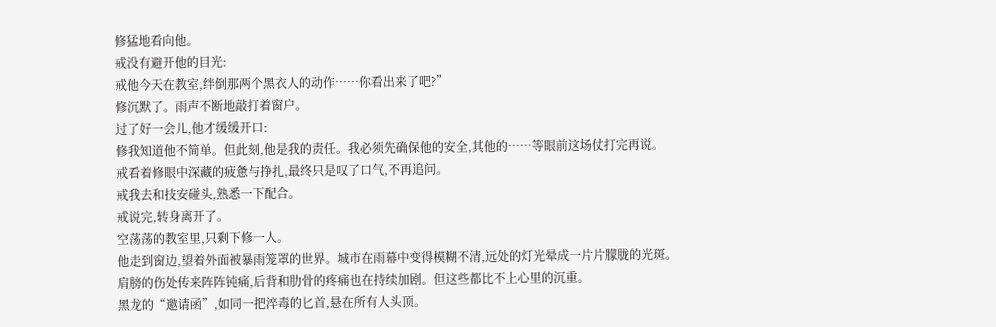修猛地看向他。
戒没有避开他的目光:
戒他今天在教室,绊倒那两个黑衣人的动作……你看出来了吧?”
修沉默了。雨声不断地敲打着窗户。
过了好一会儿,他才缓缓开口:
修我知道他不简单。但此刻,他是我的责任。我必须先确保他的安全,其他的……等眼前这场仗打完再说。
戒看着修眼中深藏的疲惫与挣扎,最终只是叹了口气,不再追问。
戒我去和技安碰头,熟悉一下配合。
戒说完,转身离开了。
空荡荡的教室里,只剩下修一人。
他走到窗边,望着外面被暴雨笼罩的世界。城市在雨幕中变得模糊不清,远处的灯光晕成一片片朦胧的光斑。
肩膀的伤处传来阵阵钝痛,后背和肋骨的疼痛也在持续加剧。但这些都比不上心里的沉重。
黑龙的“邀请函”,如同一把淬毒的匕首,悬在所有人头顶。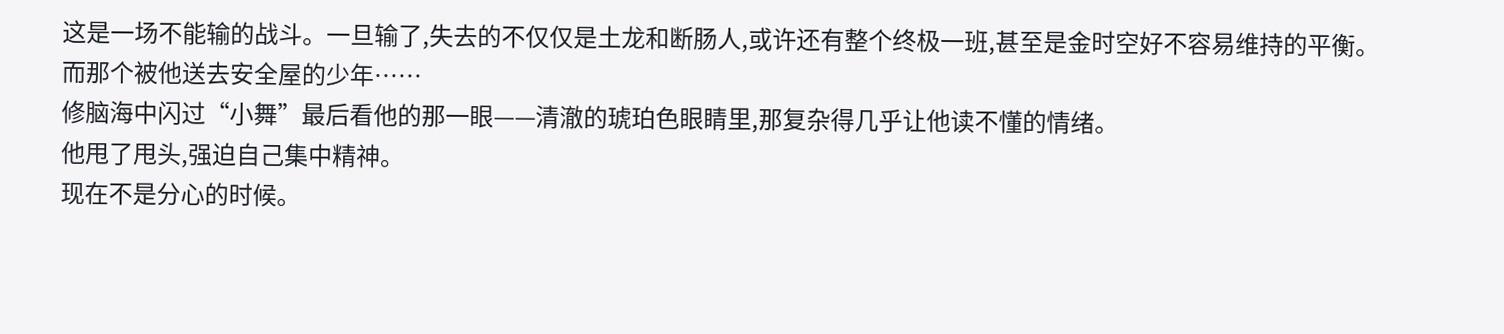这是一场不能输的战斗。一旦输了,失去的不仅仅是土龙和断肠人,或许还有整个终极一班,甚至是金时空好不容易维持的平衡。
而那个被他送去安全屋的少年……
修脑海中闪过“小舞”最后看他的那一眼——清澈的琥珀色眼睛里,那复杂得几乎让他读不懂的情绪。
他甩了甩头,强迫自己集中精神。
现在不是分心的时候。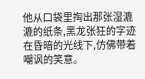他从口袋里掏出那张湿漉漉的纸条,黑龙张狂的字迹在昏暗的光线下,仿佛带着嘲讽的笑意。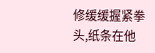修缓缓握紧拳头,纸条在他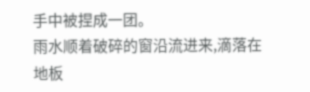手中被捏成一团。
雨水顺着破碎的窗沿流进来,滴落在地板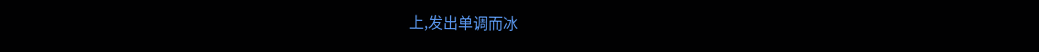上,发出单调而冰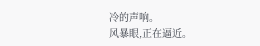冷的声响。
风暴眼,正在逼近。